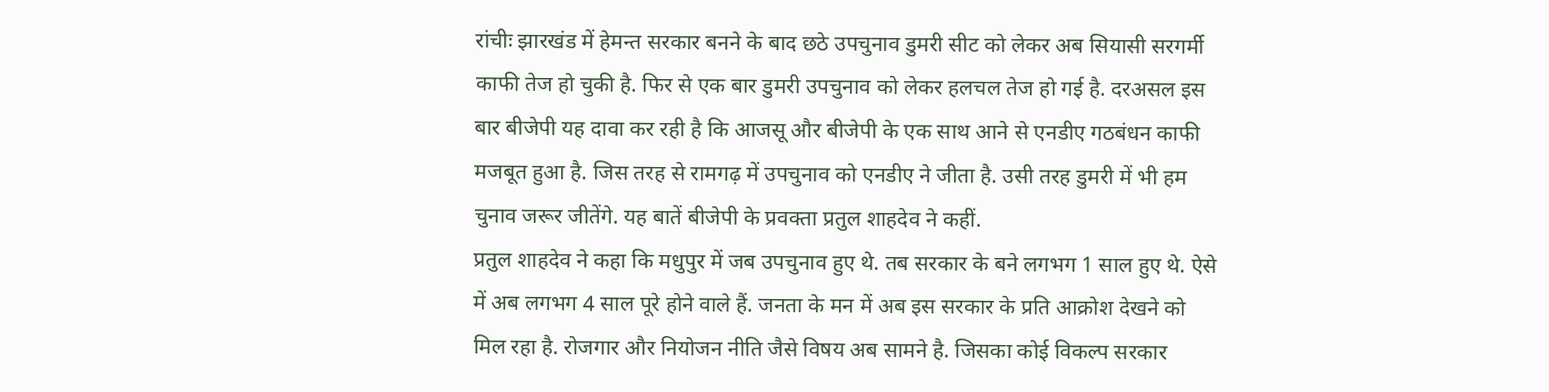रांचीः झारखंड में हेमन्त सरकार बनने के बाद छठे उपचुनाव डुमरी सीट को लेकर अब सियासी सरगर्मी काफी तेज हो चुकी है. फिर से एक बार डुमरी उपचुनाव को लेकर हलचल तेज हो गई है. दरअसल इस बार बीजेपी यह दावा कर रही है कि आजसू और बीजेपी के एक साथ आने से एनडीए गठबंधन काफी मजबूत हुआ है. जिस तरह से रामगढ़ में उपचुनाव को एनडीए ने जीता है. उसी तरह डुमरी में भी हम चुनाव जरूर जीतेंगे. यह बातें बीजेपी के प्रवक्ता प्रतुल शाहदेव ने कहीं.
प्रतुल शाहदेव ने कहा कि मधुपुर में जब उपचुनाव हुए थे. तब सरकार के बने लगभग 1 साल हुए थे. ऐसे में अब लगभग 4 साल पूरे होने वाले हैं. जनता के मन में अब इस सरकार के प्रति आक्रोश देखने को मिल रहा है. रोजगार और नियोजन नीति जैसे विषय अब सामने है. जिसका कोई विकल्प सरकार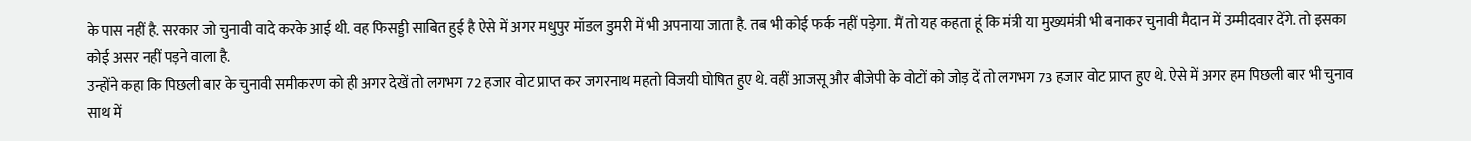के पास नहीं है. सरकार जो चुनावी वादे करके आई थी. वह फिसड्डी साबित हुई है ऐसे में अगर मधुपुर मॉडल डुमरी में भी अपनाया जाता है. तब भी कोई फर्क नहीं पड़ेगा. मैं तो यह कहता हूं कि मंत्री या मुख्यमंत्री भी बनाकर चुनावी मैदान में उम्मीदवार देंगे. तो इसका कोई असर नहीं पड़ने वाला है.
उन्होंने कहा कि पिछली बार के चुनावी समीकरण को ही अगर देखें तो लगभग 72 हजार वोट प्राप्त कर जगरनाथ महतो विजयी घोषित हुए थे. वहीं आजसू और बीजेपी के वोटों को जोड़ दें तो लगभग 73 हजार वोट प्राप्त हुए थे. ऐसे में अगर हम पिछली बार भी चुनाव साथ में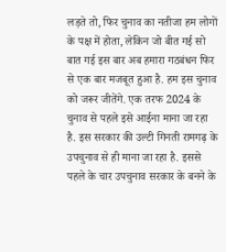लड़ते तो, फिर चुनाव का नतीजा हम लोगों के पक्ष में होता, लेकिन जो बीत गई सो बात गई इस बार अब हमारा गठबंधन फिर से एक बार मजबूत हुआ है. हम इस चुनाव को जरूर जीतेंगे. एक तरफ 2024 के चुनाव से पहले इसे आईना माना जा रहा है. इस सरकार की उल्टी गिनती रामगढ़ के उपचुनाव से ही माना जा रहा है. इससे पहले के चार उपचुनाव सरकार के बनने के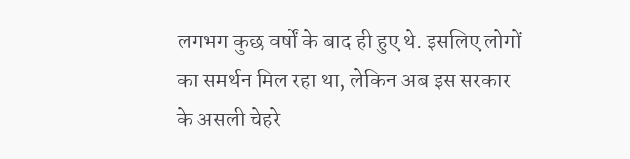लगभग कुछ वर्षों के बाद ही हुए थे. इसलिए लोगों का समर्थन मिल रहा था, लेकिन अब इस सरकार के असली चेहरे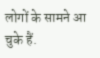लोगों के सामने आ चुके हैं.